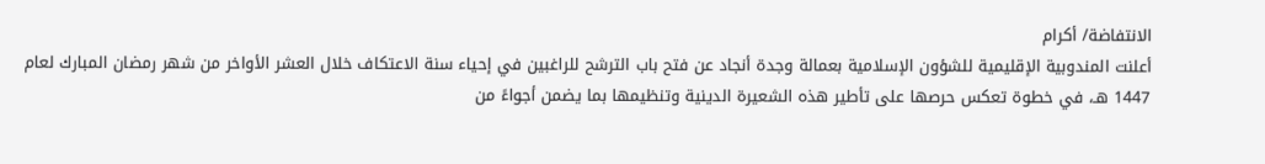الانتفاضة/ أكرام
أعلنت المندوبية الإقليمية للشؤون الإسلامية بعمالة وجدة أنجاد عن فتح باب الترشح للراغبين في إحياء سنة الاعتكاف خلال العشر الأواخر من شهر رمضان المبارك لعام 1447 هـ، في خطوة تعكس حرصها على تأطير هذه الشعيرة الدينية وتنظيمها بما يضمن أجواءً من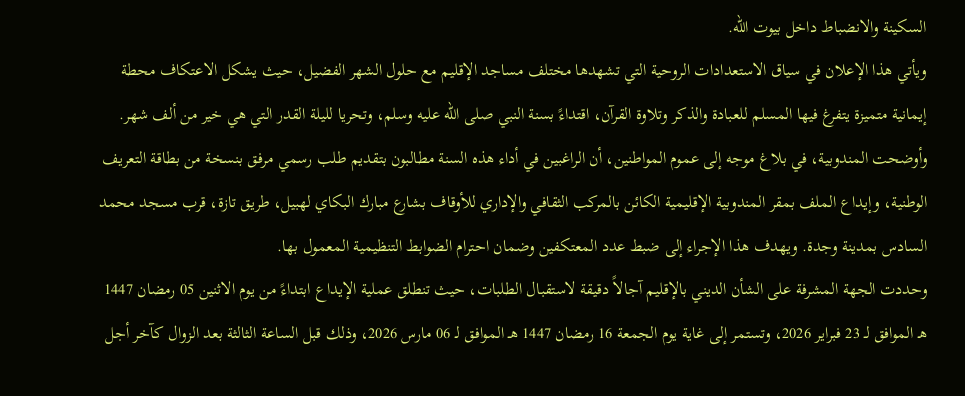السكينة والانضباط داخل بيوت الله.
ويأتي هذا الإعلان في سياق الاستعدادات الروحية التي تشهدها مختلف مساجد الإقليم مع حلول الشهر الفضيل، حيث يشكل الاعتكاف محطة إيمانية متميزة يتفرغ فيها المسلم للعبادة والذكر وتلاوة القرآن، اقتداءً بسنة النبي صلى الله عليه وسلم، وتحريا لليلة القدر التي هي خير من ألف شهر.
وأوضحت المندوبية، في بلاغ موجه إلى عموم المواطنين، أن الراغبين في أداء هذه السنة مطالبون بتقديم طلب رسمي مرفق بنسخة من بطاقة التعريف الوطنية، وإيداع الملف بمقر المندوبية الإقليمية الكائن بالمركب الثقافي والإداري للأوقاف بشارع مبارك البكاي لهبيل، طريق تازة، قرب مسجد محمد السادس بمدينة وجدة. ويهدف هذا الإجراء إلى ضبط عدد المعتكفين وضمان احترام الضوابط التنظيمية المعمول بها.
وحددت الجهة المشرفة على الشأن الديني بالإقليم آجالاً دقيقة لاستقبال الطلبات، حيث تنطلق عملية الإيداع ابتداءً من يوم الاثنين 05 رمضان 1447 هـ الموافق لـ 23 فبراير 2026، وتستمر إلى غاية يوم الجمعة 16 رمضان 1447 هـ الموافق لـ 06 مارس 2026، وذلك قبل الساعة الثالثة بعد الزوال كآخر أجل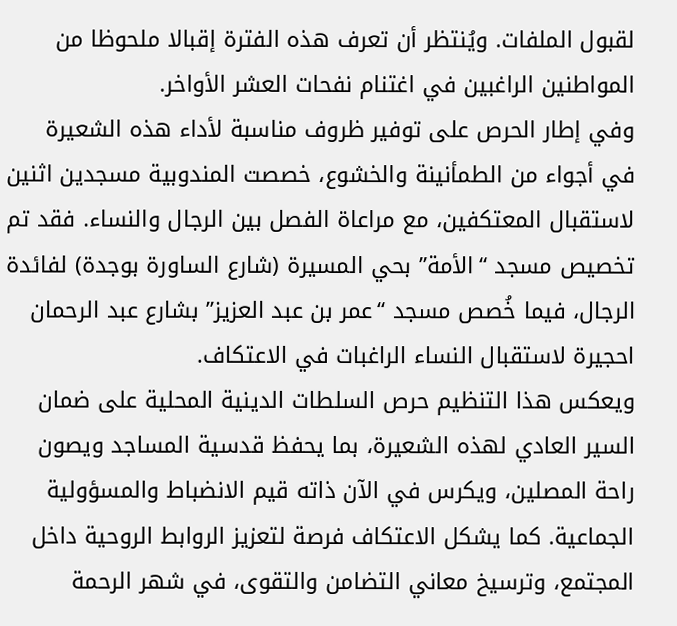لقبول الملفات. ويُنتظر أن تعرف هذه الفترة إقبالا ملحوظا من المواطنين الراغبين في اغتنام نفحات العشر الأواخر.
وفي إطار الحرص على توفير ظروف مناسبة لأداء هذه الشعيرة في أجواء من الطمأنينة والخشوع، خصصت المندوبية مسجدين اثنين لاستقبال المعتكفين، مع مراعاة الفصل بين الرجال والنساء. فقد تم تخصيص مسجد “الأمة” بحي المسيرة (شارع الساورة بوجدة) لفائدة الرجال، فيما خُصص مسجد “عمر بن عبد العزيز” بشارع عبد الرحمان احجيرة لاستقبال النساء الراغبات في الاعتكاف.
ويعكس هذا التنظيم حرص السلطات الدينية المحلية على ضمان السير العادي لهذه الشعيرة، بما يحفظ قدسية المساجد ويصون راحة المصلين، ويكرس في الآن ذاته قيم الانضباط والمسؤولية الجماعية. كما يشكل الاعتكاف فرصة لتعزيز الروابط الروحية داخل المجتمع، وترسيخ معاني التضامن والتقوى، في شهر الرحمة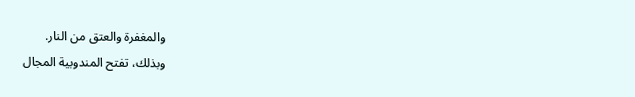والمغفرة والعتق من النار.
وبذلك، تفتح المندوبية المجال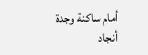أمام ساكنة وجدة أنجاد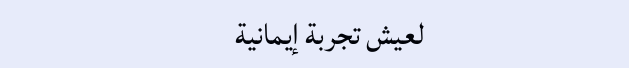لعيش تجربة إيمانية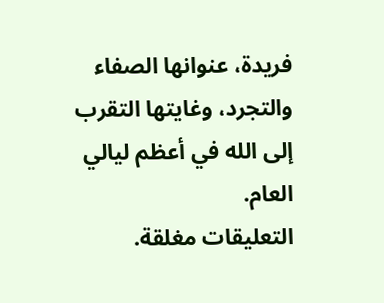فريدة، عنوانها الصفاء والتجرد، وغايتها التقرب إلى الله في أعظم ليالي العام.
التعليقات مغلقة.